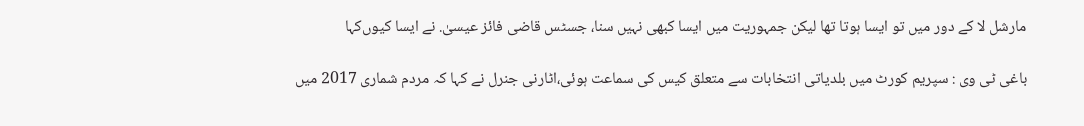مارشل لا کے دور میں تو ایسا ہوتا تھا لیکن جمہوریت میں ایسا کبھی نہیں سنا، جسٹس قاضی فائز عیسیٰ. نے ایسا کیوں‌کہا

باغی ٹی وی : سپریم کورٹ میں بلدیاتی انتخابات سے متعلق کیس کی سماعت ہوئی،اٹارنی جنرل نے کہا کہ مردم شماری 2017 میں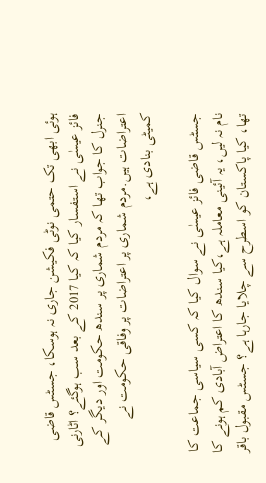ہوئی ابھی تک حتمی نوٹی فکیشن جاری نہ ہوسکا، جسٹس قاضی فائز عیسٰی نے استفسار کیا کہ کیا 2017 کے بعد سب ہوگئے؟ اٹارنی جنرل کا جواب تھا کہ مردم شماری پر سندھ حکومت اور دیگر کے اعتراضات ہیں.مردم شماری پر اعتراضات پر وفاقی حکومت نے کمیٹی بنادی ہے،

جسٹس قاضی فائز عیسٰی نے سوال کیا کہ کسی سیاسی جماعت کا نام نہ لیں، یہ آئینی معاملہ ہے،کیا سندھ کا اعتراض آبادی کم ہونے کا تھا، کیا پاکستان کو اسطرح سے چلایا جارہا ہے؟ جسٹس مقبول باقر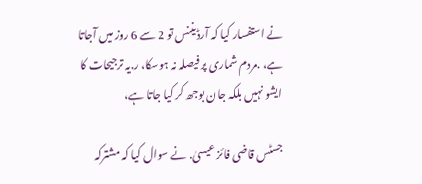نے استفسار کیا کہ آرڈیننس تو 2 سے 6 روز میں آجاتا ہے، .مردم شماری پر فیصلہ نہ ہوسکا، ر.یہ ترجیحات کا ایشو نہیں بلکہ جان بوجھ کر کیا جاتا ہے،

جسٹس قاضی فائز عیسیٰ. نے سوال کیا کہ مشترکہ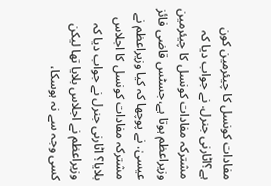مفادات کونسل کا چیئرمین کون ہے؟اٹارنی جنرل. نے جواب دیا کہ مشترکہ مفادات کونسل کا چیئرمین وزیراعظم ہوتا ہے،جسٹس قاضی فائز عیسیٰ. نے پوچھا کہ کیا وزیراعظم نے مشترکہ مفادات کونسل کا اجلاس بلایا؟ اٹارنی جنرل نے جواب دیا کہ وزیراعظم نے اجلاس بلایا تھا لیکن کسی وجہ سے نہ ہوسکا،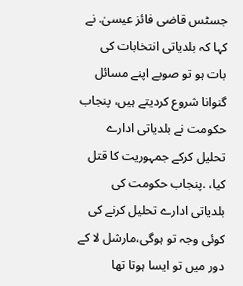جسٹس قاضی فائز عیسیٰ. نے کہا کہ بلدیاتی انتخابات کی بات ہو تو صوبے اپنے مسائل گنوانا شروع کردیتے ہیں، پنجاب حکومت نے بلدیاتی ادارے تحلیل کرکے جمہوریت کا قتل کیا، .پنجاب حکومت کی بلدیاتی ادارے تحلیل کرنے کی کوئی وجہ تو ہوگی،مارشل لا کے دور میں تو ایسا ہوتا تھا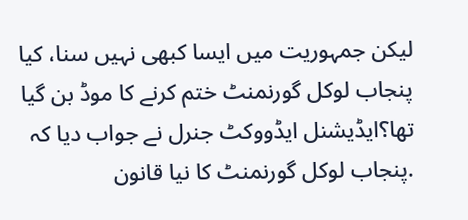لیکن جمہوریت میں ایسا کبھی نہیں سنا، کیا پنجاب لوکل گورنمنٹ ختم کرنے کا موڈ بن گیا تھا؟ایڈیشنل ایڈووکٹ جنرل نے جواب دیا کہ .پنجاب لوکل گورنمنٹ کا نیا قانون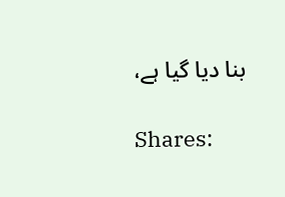بنا دیا گیا ہے،

Shares: